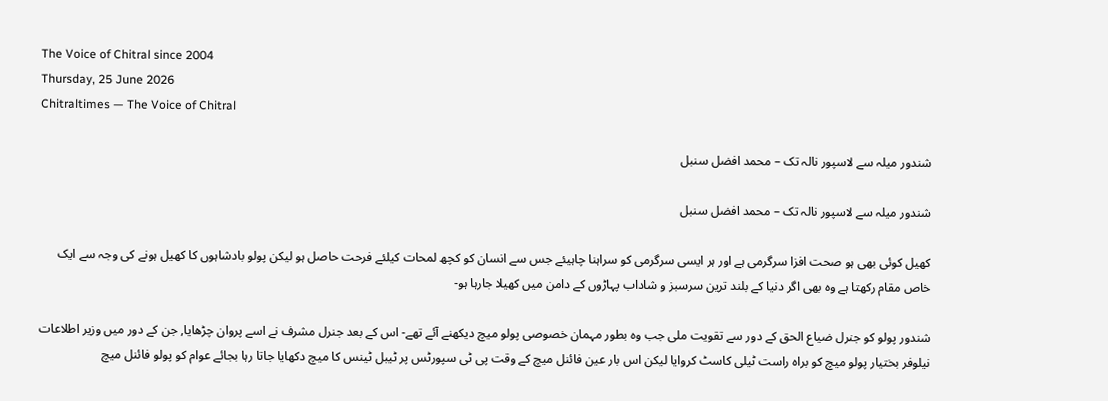The Voice of Chitral since 2004
Thursday, 25 June 2026
Chitraltimes — The Voice of Chitral

شندور میلہ سے لاسپور نالہ تک – محمد افضل سنبل

شندور میلہ سے لاسپور نالہ تک – محمد افضل سنبل

کھیل کوئی بھی ہو صحت افزا سرگرمی ہے اور ہر ایسی سرگرمی کو سراہنا چاہیئے جس سے انسان کو کچھ لمحات کیلئے فرحت حاصل ہو لیکن پولو بادشاہوں کا کھیل ہونے کی وجہ سے ایک خاص مقام رکھتا ہے وہ بھی اگر دنیا کے بلند ترین سرسبز و شاداب پہاڑوں کے دامن میں کھیلا جارہا ہو-

شندور پولو کو جنرل ضیاع الحق کے دور سے تقویت ملی جب وہ بطور مہمان خصوصی پولو میچ دیکھنے آئے تھے- اس کے بعد جنرل مشرف نے اسے پروان چڑھایا, جن کے دور میں وزیر اطلاعات نیلوفر بختیار پولو میچ کو براہ راست ٹیلی کاسٹ کروایا لیکن اس بار عین فائنل میچ کے وقت پی ٹی سپورٹس پر ٹیبل ٹینس کا میچ دکھایا جاتا رہا بجائے عوام کو پولو فائنل میچ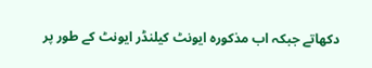دکھاتے جبکہ اب مذکورہ ایونٹ کیلنڈر ایونٹ کے طور پر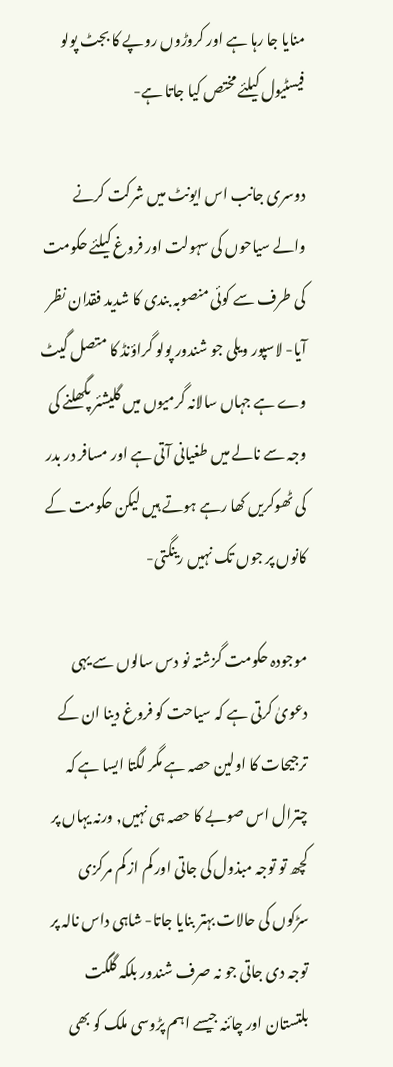منایا جا رہا ہے اور کروڑوں روپے کا بجٹ پولو فیسٹیول کیلئے مختص کیا جاتا ہے-

دوسری جانب اس ایونٹ میں شرکت کرنے والے سیاحوں کی سہولت اور فروغ کیلئے حکومت کی طرف سے کوئی منصوبہ بندی کا شدید فقدان نظر آیا- لاسپور ویلی جو شندور پولو گراؤنڈ کا متصل گیٹ وے ہے جہاں سالانہ گرمیوں میں گلیشئر پگھلنے کی وجہ سے نالے میں طغیانی آتی ہے اور مسافر در بدر کی ٹھوکریں کھا رہے ہوتے ہیں لیکن حکومت کے کانوں پر جوں تک نہیں رینگتی-

موجودہ حکومت گزشتہ نو دس سالوں سے یہی دعویٰ کرتی ہے کہ سیاحت کو فروغ دینا ان کے ترجیحات کا اولین حصہ ہے مگر لگتا ایسا ہے کہ چترال اس صوبے کا حصہ ہی نہیں, ورنہ یہاں پر کچھ تو توجہ مبذول کی جاتی اور کم از کم مرکزی سڑکوں کی حالات بہتر بنایا جاتا- شاہی داس نالہ پر توجہ دی جاتی جو نہ صرف شندور بلکہ گلگت بلتستان اور چائنہ جیسے اہم پڑوسی ملک کو بھی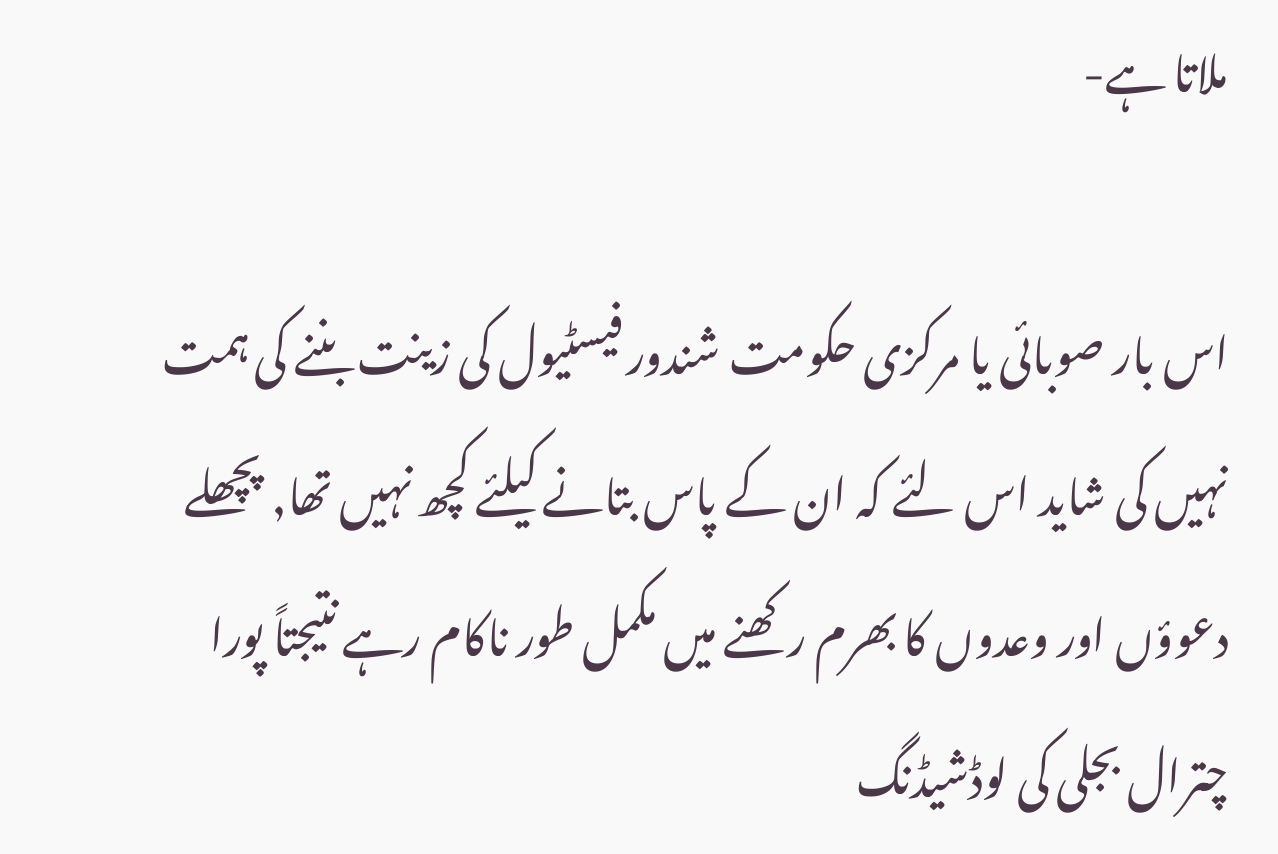ملاتا ہے-

اس بار صوبائی یا مرکزی حکومت شندور فیسٹیول کی زینت بننے کی ہمت نہیں کی شاید اس لئے کہ ان کے پاس بتانے کیلئے کچھ نہیں تھا, پچھلے دعوؤں اور وعدوں کا بھرم رکھنے میں مکمل طور ناکام رہے نتیجتاً پورا چترال بجلی کی لوڈشیڈنگ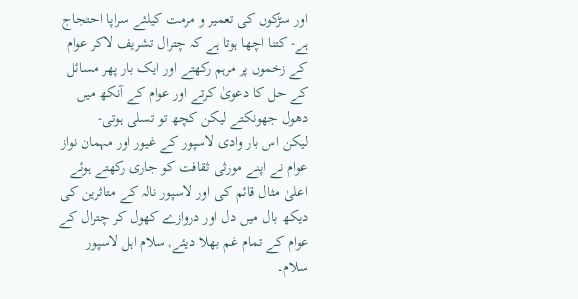اور سڑکوں کی تعمیر و مرمت کیلئے سراپا احتجاج ہے- کتنا اچھا ہوتا ہے کہ چترال تشریف لاکر عوام کے زخموں پر مرہم رکھتے اور ایک بار پھر مسائل کے حل کا دعویٰ کرتے اور عوام کے آنکھ میں دھول جھونکتے لیکن کچھ تو تسلی ہوتی-
لیکن اس بار وادی لاسپور کے غیور اور مہمان نواز عوام نے اپنے مورثی ثقافت کو جاری رکھتے ہوئے اعلیٰ مثال قائم کی اور لاسپور نالہ کے متاثرین کی دیکھ بال میں دل اور دروازے کھول کر چترال کے عوام کے تمام غم بھلا دیئے, سلام اہل لاسپور سلام۔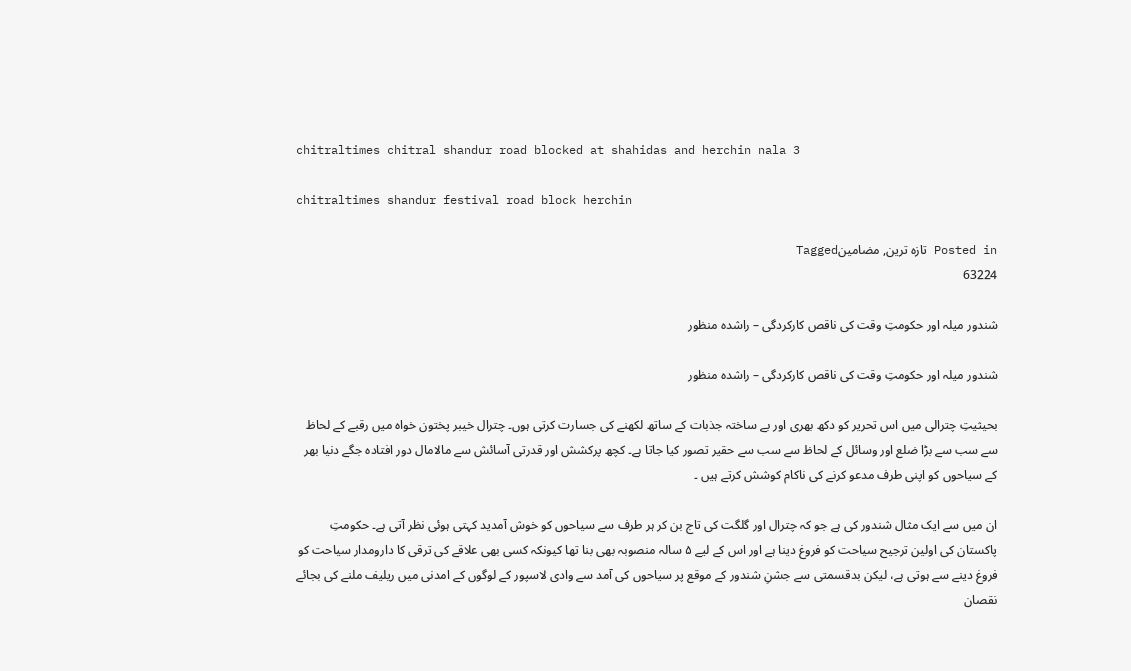chitraltimes chitral shandur road blocked at shahidas and herchin nala 3

chitraltimes shandur festival road block herchin

Posted in تازہ ترین, مضامینTagged
63224

شندور میلہ اور حکومتِ وقت کی ناقص کارکردگی – راشدہ منظور

شندور میلہ اور حکومتِ وقت کی ناقص کارکردگی – راشدہ منظور

بحیثیتِ چترالی میں اس تحریر کو دکھ بھری اور بے ساختہ جذبات کے ساتھ لکھنے کی جسارت کرتی ہوں۔ چترال خیبر پختون خواہ میں رقبے کے لحاظ سے سب سے بڑا ضلع اور وسائل کے لحاظ سے سب سے حقیر تصور کیا جاتا ہے۔ کچھ پرکشش اور قدرتی آسائش سے مالامال دور افتادہ جگے دنیا بھر کے سیاحوں کو اپنی طرف مدعو کرنے کی ناکام کوشش کرتے ہیں ۔

ان میں سے ایک مثال شندور کی ہے جو کہ چترال اور گلگت کی تاج بن کر ہر طرف سے سیاحوں کو خوش آمدید کہتی ہوئی نظر آتی ہے۔ حکومتِ پاکستان کی اولین ترجیح سیاحت کو فروغ دینا ہے اور اس کے لیے ۵ سالہ منصوبہ بھی بنا تھا کیونکہ کسی بھی علاقے کی ترقی کا دارومدار سیاحت کو فروغ دینے سے ہوتی ہے، لیکن بدقسمتی سے جشنِ شندور کے موقع پر سیاحوں کی آمد سے وادی لاسپور کے لوگوں کے امدنی میں ریلیف ملنے کی بجائے نقصان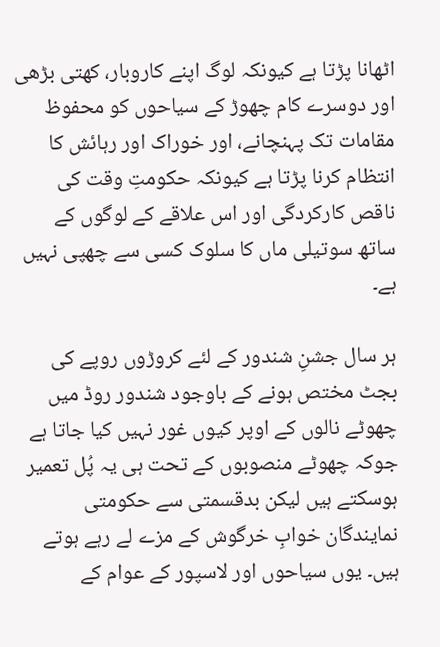اٹھانا پڑتا ہے کیونکہ لوگ اپنے کاروبار، کھتی بڑھی اور دوسرے کام چھوڑ کے سیاحوں کو محفوظ مقامات تک پہنچانے، اور خوراک اور رہائش کا انتظام کرنا پڑتا ہے کیونکہ حکومتِ وقت کی ناقص کارکردگی اور اس علاقے کے لوگوں کے ساتھ سوتیلی ماں کا سلوک کسی سے چھپی نہیں ہے۔

ہر سال جشنِ شندور کے لئے کروڑوں روپے کی بجٹ مختص ہونے کے باوجود شندور روڈ میں چھوٹے نالوں کے اوپر کیوں غور نہیں کیا جاتا ہے جوکہ چھوٹے منصوبوں کے تحت ہی یہ پُل تعمیر ہوسکتے ہیں لیکن بدقسمتی سے حکومتی نمایندگان خوابِ خرگوش کے مزے لے رہے ہوتے ہیں۔ یوں سیاحوں اور لاسپور کے عوام کے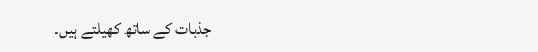جذبات کے ساتھ کھیلتے ہیں۔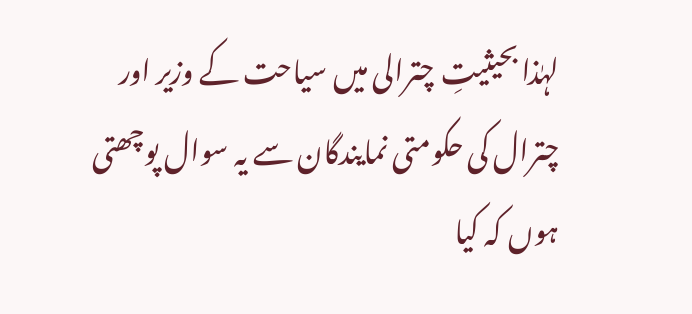لہٰذا بحیثیتِ چترالی میں سیاحت کے وزیر اور چترال کی حکومتی نمایندگان سے یہ سوال پوچھتی ہوں کہ کیا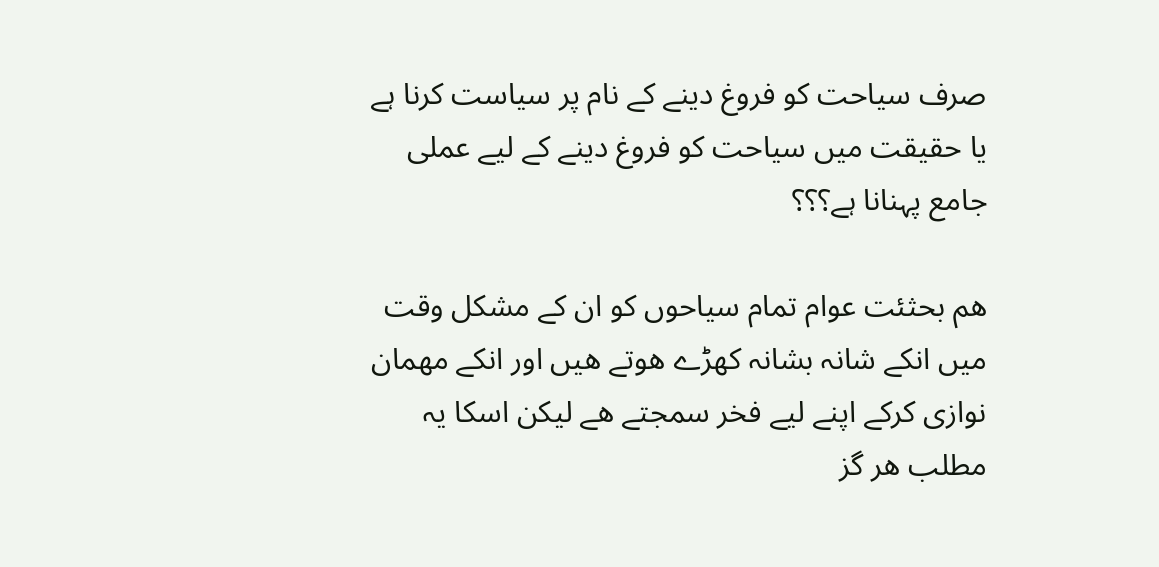صرف سیاحت کو فروغ دینے کے نام پر سیاست کرنا ہے یا حقیقت میں سیاحت کو فروغ دینے کے لیے عملی جامع پہنانا ہے؟؟؟

ھم بحثئت عوام تمام سیاحوں کو ان کے مشکل وقت میں انکے شانہ بشانہ کھڑے ھوتے ھیں اور انکے مھمان نوازی کرکے اپنے لیے فخر سمجتے ھے لیکن اسکا یہ مطلب ھر گز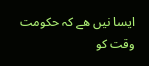ایسا نیں ھے کہ حکومت وقت کو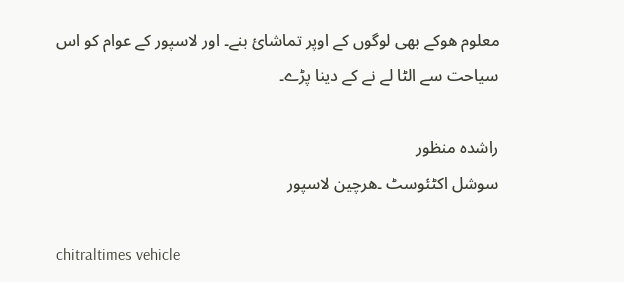معلوم ھوکے بھی لوگوں کے اوپر تماشائ بنے۔ اور لاسپور کے عوام کو اس سیاحت سے الٹا لے نے کے دینا پڑے۔

راشدہ منظور
سوشل اکٹئوسٹ ۔ھرچین لاسپور

chitraltimes vehicle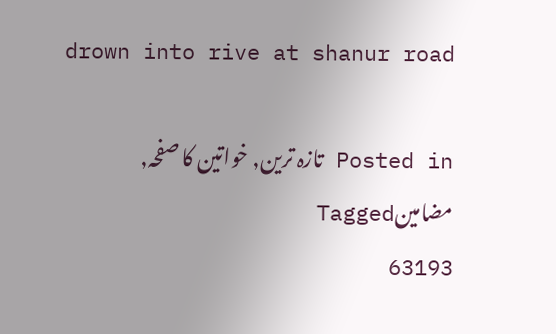drown into rive at shanur road

Posted in تازہ ترین, خواتین کا صفحہ, مضامینTagged
63193